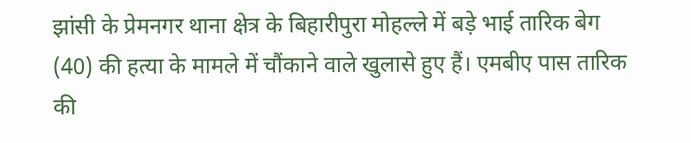झांसी के प्रेमनगर थाना क्षेत्र के बिहारीपुरा मोहल्ले में बड़े भाई तारिक बेग (40) की हत्या के मामले में चौंकाने वाले खुलासे हुए हैं। एमबीए पास तारिक की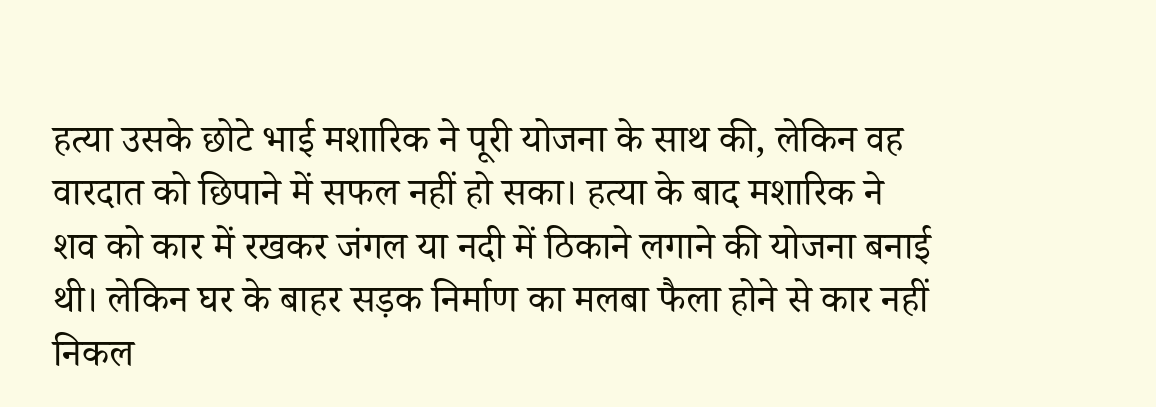हत्या उसके छोटे भाई मशारिक ने पूरी योजना के साथ की, लेकिन वह वारदात को छिपाने में सफल नहीं हो सका। हत्या के बाद मशारिक ने शव को कार में रखकर जंगल या नदी में ठिकाने लगाने की योजना बनाई थी। लेकिन घर के बाहर सड़क निर्माण का मलबा फैला होने से कार नहीं निकल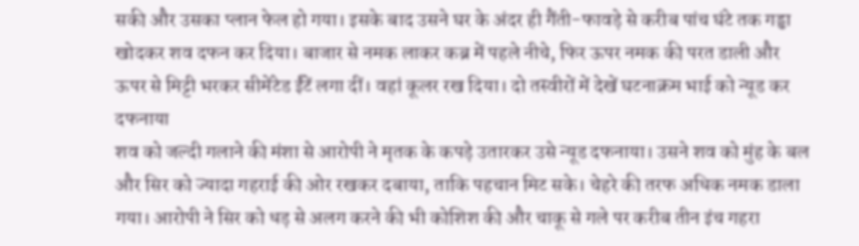सकी और उसका प्लान फेल हो गया। इसके बाद उसने घर के अंदर ही गैंती-फावड़े से करीब पांच घंटे तक गड्ढा खोदकर शव दफन कर दिया। बाजार से नमक लाकर कब्र में पहले नीचे, फिर ऊपर नमक की परत डाली और ऊपर से मिट्टी भरकर सीमेंटेड ईंटें लगा दीं। वहां कूलर रख दिया। दो तस्वीरों में देखें घटनाक्रम भाई को न्यूड कर दफनाया
शव को जल्दी गलाने की मंशा से आरोपी ने मृतक के कपड़े उतारकर उसे न्यूड दफनाया। उसने शव को मुंह के बल और सिर को ज्यादा गहराई की ओर रखकर दबाया, ताकि पहचान मिट सके। चेहरे की तरफ अधिक नमक डाला गया। आरोपी ने सिर को धड़ से अलग करने की भी कोशिश की और चाकू से गले पर करीब तीन इंच गहरा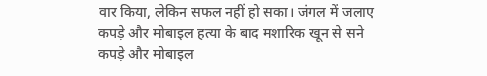वार किया, लेकिन सफल नहीं हो सका। जंगल में जलाए कपड़े और मोबाइल हत्या के बाद मशारिक खून से सने कपड़े और मोबाइल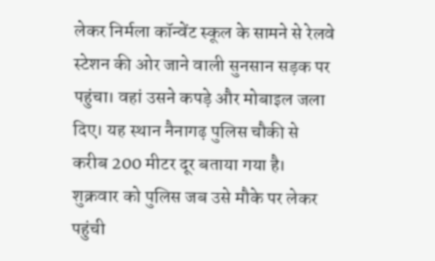लेकर निर्मला कॉन्वेंट स्कूल के सामने से रेलवे स्टेशन की ओर जाने वाली सुनसान सड़क पर पहुंचा। वहां उसने कपड़े और मोबाइल जला दिए। यह स्थान नैनागढ़ पुलिस चौकी से करीब 200 मीटर दूर बताया गया है। शुक्रवार को पुलिस जब उसे मौके पर लेकर पहुंची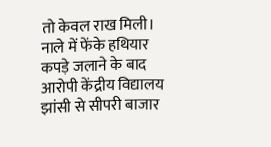तो केवल राख मिली। नाले में फेंके हथियार कपड़े जलाने के बाद आरोपी केंद्रीय विद्यालय झांसी से सीपरी बाजार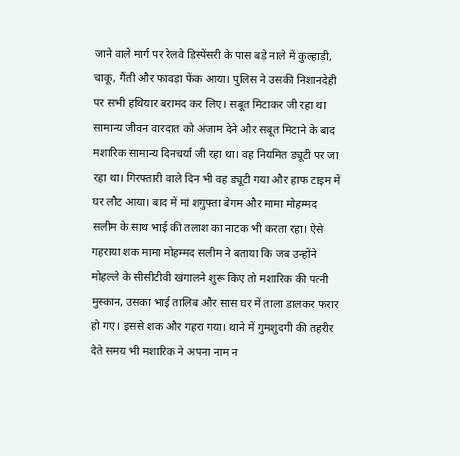जाने वाले मार्ग पर रेलवे डिस्पेंसरी के पास बड़े नाले में कुल्हाड़ी, चाकू, गैंती और फावड़ा फेंक आया। पुलिस ने उसकी निशानदेही पर सभी हथियार बरामद कर लिए। सबूत मिटाकर जी रहा था सामान्य जीवन वारदात को अंजाम देने और सबूत मिटाने के बाद मशारिक सामान्य दिनचर्या जी रहा था। वह नियमित ड्यूटी पर जा रहा था। गिरफ्तारी वाले दिन भी वह ड्यूटी गया और हाफ टाइम में घर लौट आया। बाद में मां शगुफ्ता बेगम और मामा मोहम्मद सलीम के साथ भाई की तलाश का नाटक भी करता रहा। ऐसे गहराया शक मामा मोहम्मद सलीम ने बताया कि जब उन्होंने मोहल्ले के सीसीटीवी खंगालने शुरू किए तो मशारिक की पत्नी मुस्कान, उसका भाई तालिब और सास घर में ताला डालकर फरार हो गए। इससे शक और गहरा गया। थाने में गुमशुदगी की तहरीर देते समय भी मशारिक ने अपना नाम न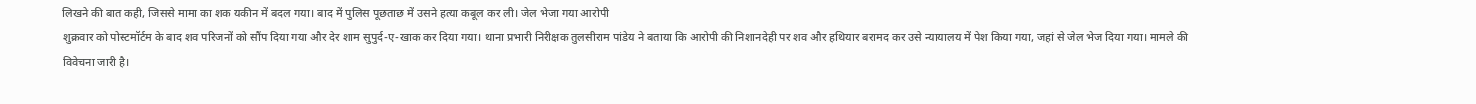लिखने की बात कही, जिससे मामा का शक यकीन में बदल गया। बाद में पुलिस पूछताछ में उसने हत्या कबूल कर ली। जेल भेजा गया आरोपी
शुक्रवार को पोस्टमॉर्टम के बाद शव परिजनों को सौंप दिया गया और देर शाम सुपुर्द-ए-खाक कर दिया गया। थाना प्रभारी निरीक्षक तुलसीराम पांडेय ने बताया कि आरोपी की निशानदेही पर शव और हथियार बरामद कर उसे न्यायालय में पेश किया गया, जहां से जेल भेज दिया गया। मामले की विवेचना जारी है।